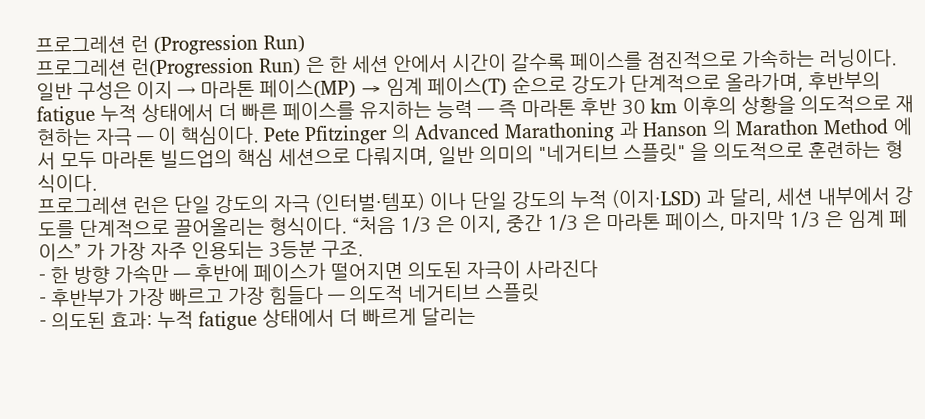프로그레션 런 (Progression Run)
프로그레션 런(Progression Run) 은 한 세션 안에서 시간이 갈수록 페이스를 점진적으로 가속하는 러닝이다. 일반 구성은 이지 → 마라톤 페이스(MP) → 임계 페이스(T) 순으로 강도가 단계적으로 올라가며, 후반부의 fatigue 누적 상태에서 더 빠른 페이스를 유지하는 능력 — 즉 마라톤 후반 30 km 이후의 상황을 의도적으로 재현하는 자극 — 이 핵심이다. Pete Pfitzinger 의 Advanced Marathoning 과 Hanson 의 Marathon Method 에서 모두 마라톤 빌드업의 핵심 세션으로 다뤄지며, 일반 의미의 "네거티브 스플릿" 을 의도적으로 훈련하는 형식이다.
프로그레션 런은 단일 강도의 자극 (인터벌·템포) 이나 단일 강도의 누적 (이지·LSD) 과 달리, 세션 내부에서 강도를 단계적으로 끌어올리는 형식이다. “처음 1/3 은 이지, 중간 1/3 은 마라톤 페이스, 마지막 1/3 은 임계 페이스” 가 가장 자주 인용되는 3등분 구조.
- 한 방향 가속만 — 후반에 페이스가 떨어지면 의도된 자극이 사라진다
- 후반부가 가장 빠르고 가장 힘들다 — 의도적 네거티브 스플릿
- 의도된 효과: 누적 fatigue 상태에서 더 빠르게 달리는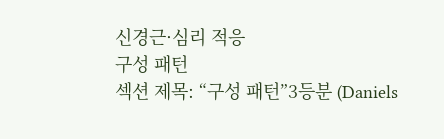신경근·심리 적응
구성 패턴
섹션 제목: “구성 패턴”3등분 (Daniels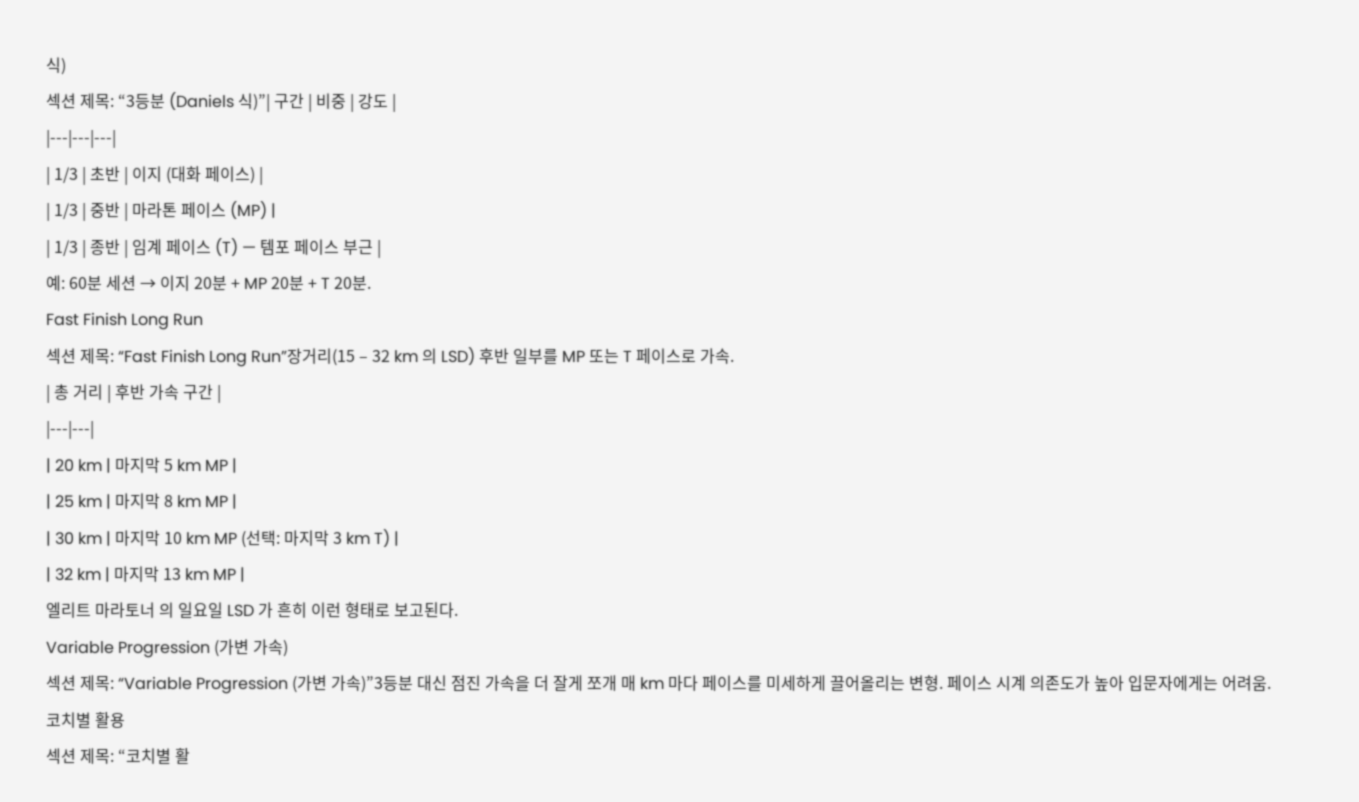식)
섹션 제목: “3등분 (Daniels 식)”| 구간 | 비중 | 강도 |
|---|---|---|
| 1/3 | 초반 | 이지 (대화 페이스) |
| 1/3 | 중반 | 마라톤 페이스 (MP) |
| 1/3 | 종반 | 임계 페이스 (T) — 템포 페이스 부근 |
예: 60분 세션 → 이지 20분 + MP 20분 + T 20분.
Fast Finish Long Run
섹션 제목: “Fast Finish Long Run”장거리(15 – 32 km 의 LSD) 후반 일부를 MP 또는 T 페이스로 가속.
| 총 거리 | 후반 가속 구간 |
|---|---|
| 20 km | 마지막 5 km MP |
| 25 km | 마지막 8 km MP |
| 30 km | 마지막 10 km MP (선택: 마지막 3 km T) |
| 32 km | 마지막 13 km MP |
엘리트 마라토너 의 일요일 LSD 가 흔히 이런 형태로 보고된다.
Variable Progression (가변 가속)
섹션 제목: “Variable Progression (가변 가속)”3등분 대신 점진 가속을 더 잘게 쪼개 매 km 마다 페이스를 미세하게 끌어올리는 변형. 페이스 시계 의존도가 높아 입문자에게는 어려움.
코치별 활용
섹션 제목: “코치별 활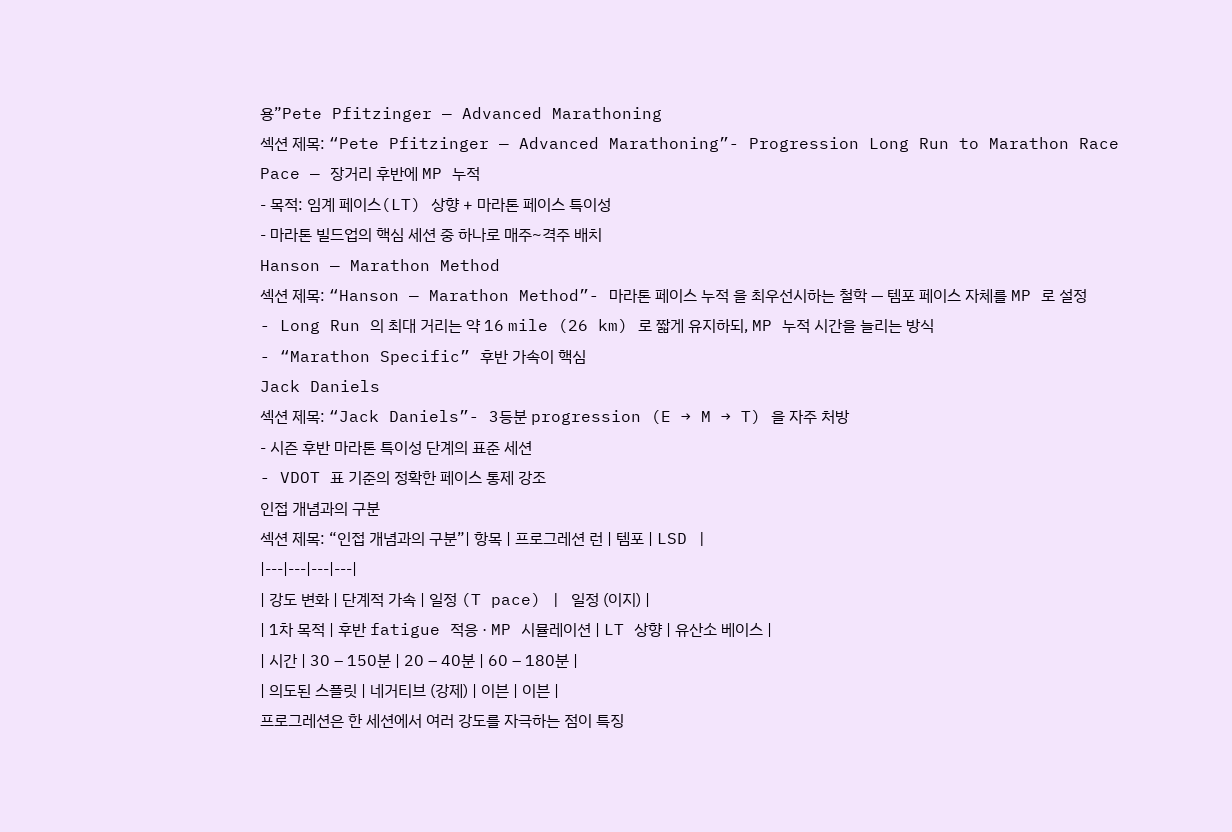용”Pete Pfitzinger — Advanced Marathoning
섹션 제목: “Pete Pfitzinger — Advanced Marathoning”- Progression Long Run to Marathon Race Pace — 장거리 후반에 MP 누적
- 목적: 임계 페이스(LT) 상향 + 마라톤 페이스 특이성
- 마라톤 빌드업의 핵심 세션 중 하나로 매주~격주 배치
Hanson — Marathon Method
섹션 제목: “Hanson — Marathon Method”- 마라톤 페이스 누적 을 최우선시하는 철학 — 템포 페이스 자체를 MP 로 설정
- Long Run 의 최대 거리는 약 16 mile (26 km) 로 짧게 유지하되, MP 누적 시간을 늘리는 방식
- “Marathon Specific” 후반 가속이 핵심
Jack Daniels
섹션 제목: “Jack Daniels”- 3등분 progression (E → M → T) 을 자주 처방
- 시즌 후반 마라톤 특이성 단계의 표준 세션
- VDOT 표 기준의 정확한 페이스 통제 강조
인접 개념과의 구분
섹션 제목: “인접 개념과의 구분”| 항목 | 프로그레션 런 | 템포 | LSD |
|---|---|---|---|
| 강도 변화 | 단계적 가속 | 일정 (T pace) | 일정 (이지) |
| 1차 목적 | 후반 fatigue 적응 · MP 시뮬레이션 | LT 상향 | 유산소 베이스 |
| 시간 | 30 – 150분 | 20 – 40분 | 60 – 180분 |
| 의도된 스플릿 | 네거티브 (강제) | 이븐 | 이븐 |
프로그레션은 한 세션에서 여러 강도를 자극하는 점이 특징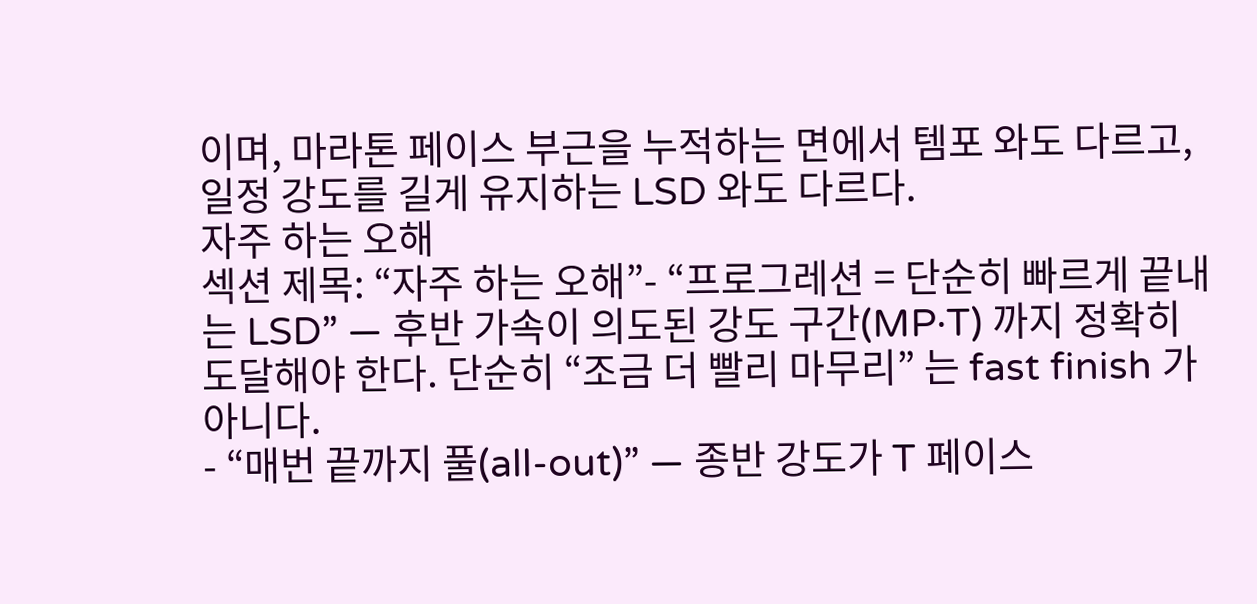이며, 마라톤 페이스 부근을 누적하는 면에서 템포 와도 다르고, 일정 강도를 길게 유지하는 LSD 와도 다르다.
자주 하는 오해
섹션 제목: “자주 하는 오해”- “프로그레션 = 단순히 빠르게 끝내는 LSD” — 후반 가속이 의도된 강도 구간(MP·T) 까지 정확히 도달해야 한다. 단순히 “조금 더 빨리 마무리” 는 fast finish 가 아니다.
- “매번 끝까지 풀(all-out)” — 종반 강도가 T 페이스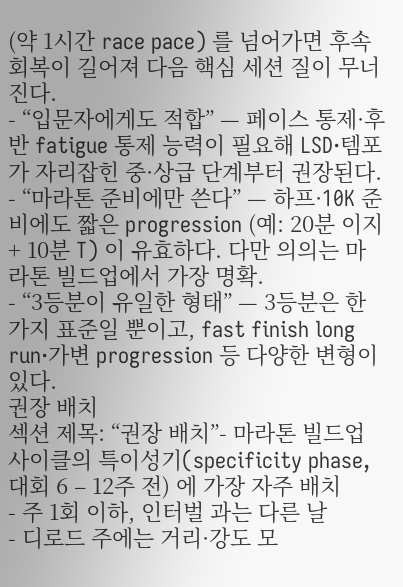(약 1시간 race pace) 를 넘어가면 후속 회복이 길어져 다음 핵심 세션 질이 무너진다.
- “입문자에게도 적합” — 페이스 통제·후반 fatigue 통제 능력이 필요해 LSD·템포 가 자리잡힌 중·상급 단계부터 권장된다.
- “마라톤 준비에만 쓴다” — 하프·10K 준비에도 짧은 progression (예: 20분 이지 + 10분 T) 이 유효하다. 다만 의의는 마라톤 빌드업에서 가장 명확.
- “3등분이 유일한 형태” — 3등분은 한 가지 표준일 뿐이고, fast finish long run·가변 progression 등 다양한 변형이 있다.
권장 배치
섹션 제목: “권장 배치”- 마라톤 빌드업 사이클의 특이성기(specificity phase, 대회 6 – 12주 전) 에 가장 자주 배치
- 주 1회 이하, 인터벌 과는 다른 날
- 디로드 주에는 거리·강도 모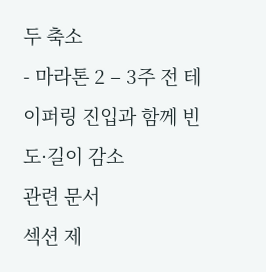두 축소
- 마라톤 2 – 3주 전 테이퍼링 진입과 함께 빈도·길이 감소
관련 문서
섹션 제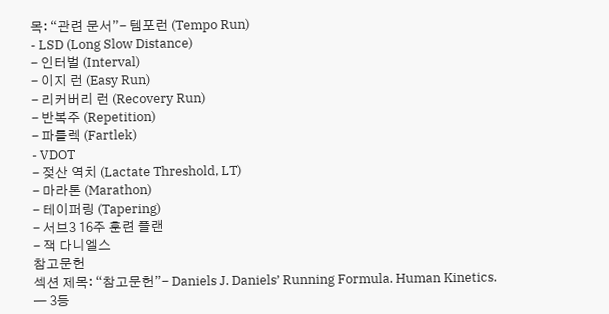목: “관련 문서”- 템포런 (Tempo Run)
- LSD (Long Slow Distance)
- 인터벌 (Interval)
- 이지 런 (Easy Run)
- 리커버리 런 (Recovery Run)
- 반복주 (Repetition)
- 파틀렉 (Fartlek)
- VDOT
- 젖산 역치 (Lactate Threshold, LT)
- 마라톤 (Marathon)
- 테이퍼링 (Tapering)
- 서브3 16주 훈련 플랜
- 잭 다니엘스
참고문헌
섹션 제목: “참고문헌”- Daniels J. Daniels’ Running Formula. Human Kinetics. — 3등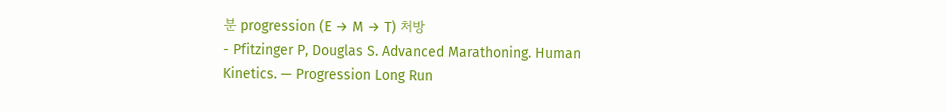분 progression (E → M → T) 처방
- Pfitzinger P, Douglas S. Advanced Marathoning. Human Kinetics. — Progression Long Run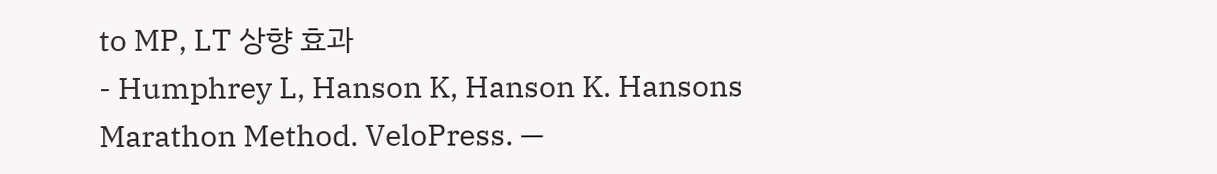to MP, LT 상향 효과
- Humphrey L, Hanson K, Hanson K. Hansons Marathon Method. VeloPress. —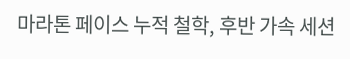마라톤 페이스 누적 철학, 후반 가속 세션